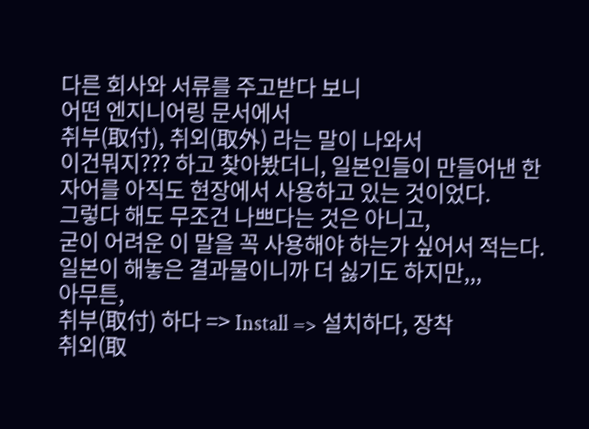다른 회사와 서류를 주고받다 보니
어떤 엔지니어링 문서에서
취부(取付), 취외(取外) 라는 말이 나와서
이건뭐지??? 하고 찾아봤더니, 일본인들이 만들어낸 한자어를 아직도 현장에서 사용하고 있는 것이었다.
그렇다 해도 무조건 나쁘다는 것은 아니고,
굳이 어려운 이 말을 꼭 사용해야 하는가 싶어서 적는다.
일본이 해놓은 결과물이니까 더 싫기도 하지만,,,
아무튼,
취부(取付) 하다 => Install => 설치하다, 장착
취외(取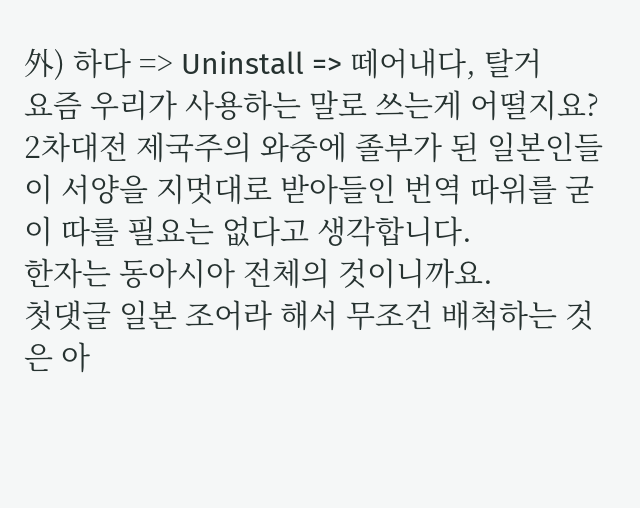外) 하다 => Uninstall => 떼어내다, 탈거
요즘 우리가 사용하는 말로 쓰는게 어떨지요?
2차대전 제국주의 와중에 졸부가 된 일본인들이 서양을 지멋대로 받아들인 번역 따위를 굳이 따를 필요는 없다고 생각합니다.
한자는 동아시아 전체의 것이니까요.
첫댓글 일본 조어라 해서 무조건 배척하는 것은 아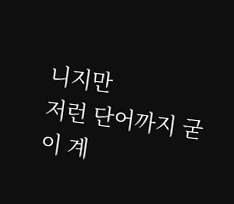니지만
저런 단어까지 굳이 계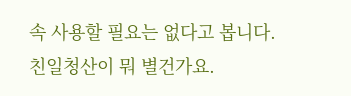속 사용할 필요는 없다고 봅니다.
친일청산이 뭐 별건가요.